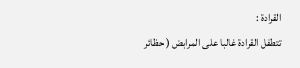القرادة :
تتطفل القرادة غالبا على المرابض ( حظائر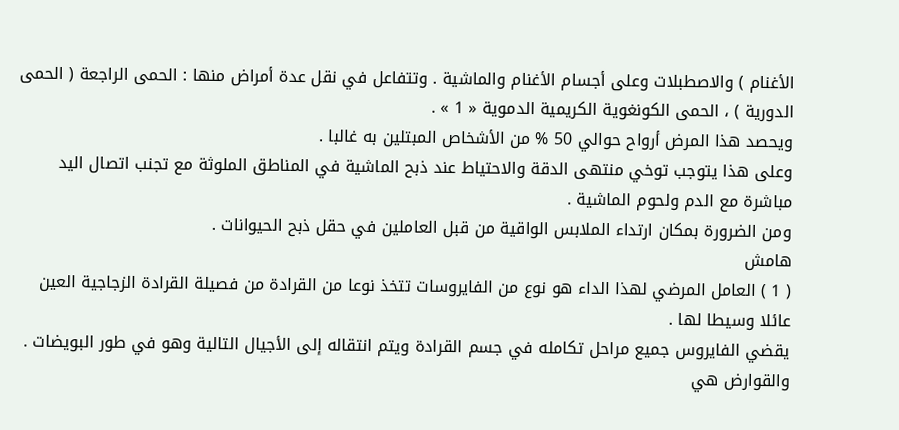الأغنام ) والاصطبلات وعلى أجسام الأغنام والماشية . وتتفاعل في نقل عدة أمراض منها : الحمى الراجعة ( الحمى الدورية ) ، الحمى الكونغوية الكريمية الدموية « 1 » .
ويحصد هذا المرض أرواح حوالي 50 % من الأشخاص المبتلين به غالبا .
وعلى هذا يتوجب توخي منتهى الدقة والاحتياط عند ذبح الماشية في المناطق الملوثة مع تجنب اتصال اليد مباشرة مع الدم ولحوم الماشية .
ومن الضرورة بمكان ارتداء الملابس الواقية من قبل العاملين في حقل ذبح الحيوانات .
هامش
( 1 ) العامل المرضي لهذا الداء هو نوع من الفايروسات تتخذ نوعا من القرادة من فصيلة القرادة الزجاجية العين عائلا وسيطا لها .
يقضي الفايروس جميع مراحل تكامله في جسم القرادة ويتم انتقاله إلى الأجيال التالية وهو في طور البويضات . والقوارض هي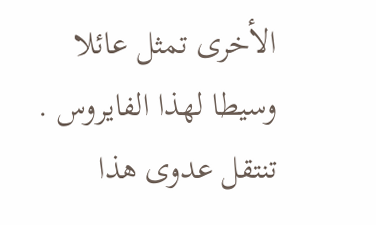الأخرى تمثل عائلا وسيطا لهذا الفايروس . تنتقل عدوى هذا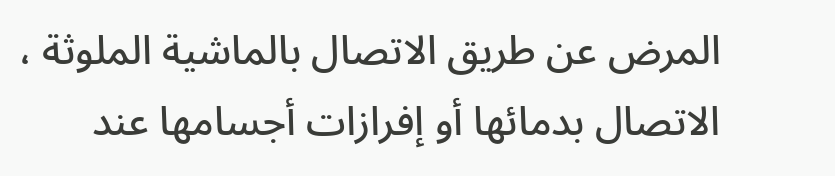المرض عن طريق الاتصال بالماشية الملوثة ، الاتصال بدمائها أو إفرازات أجسامها عند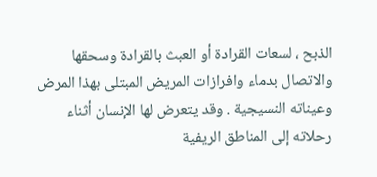الذبح ، لسعات القرادة أو العبث بالقرادة وسحقها والاتصال بدماء وافرازات المريض المبتلى بهذا المرض وعيناته النسيجية . وقد يتعرض لها الإنسان أثناء رحلاته إلى المناطق الريفية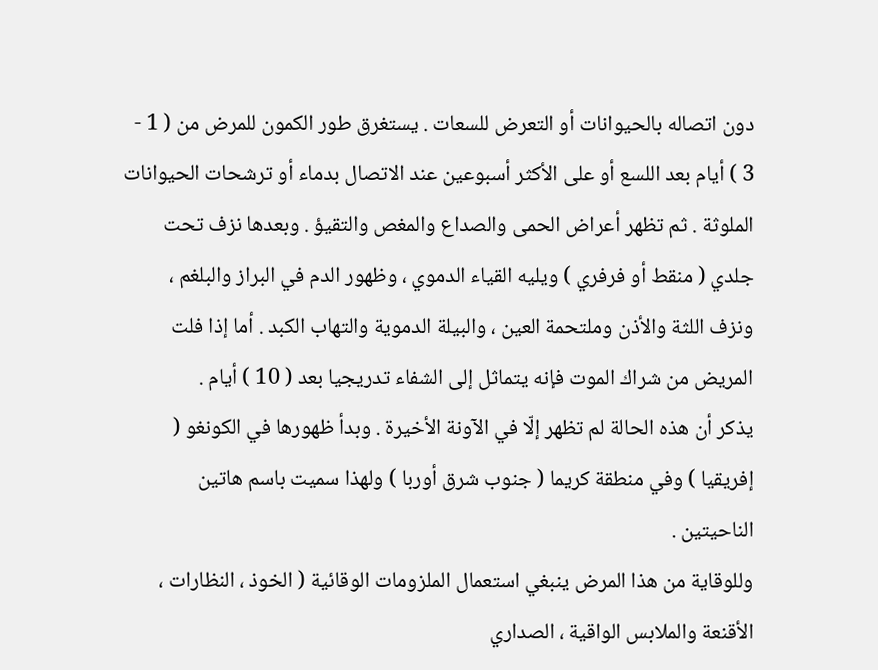دون اتصاله بالحيوانات أو التعرض للسعات . يستغرق طور الكمون للمرض من ( 1 - 3 ) أيام بعد اللسع أو على الأكثر أسبوعين عند الاتصال بدماء أو ترشحات الحيوانات الملوثة . ثم تظهر أعراض الحمى والصداع والمغص والتقيؤ . وبعدها نزف تحت جلدي ( منقط أو فرفري ) ويليه القياء الدموي ، وظهور الدم في البراز والبلغم ، ونزف اللثة والأذن وملتحمة العين ، والبيلة الدموية والتهاب الكبد . أما إذا فلت المريض من شراك الموت فإنه يتماثل إلى الشفاء تدريجيا بعد ( 10 ) أيام .
يذكر أن هذه الحالة لم تظهر إلّا في الآونة الأخيرة . وبدأ ظهورها في الكونغو ( إفريقيا ) وفي منطقة كريما ( جنوب شرق أوربا ) ولهذا سميت باسم هاتين الناحيتين .
وللوقاية من هذا المرض ينبغي استعمال الملزومات الوقائية ( الخوذ ، النظارات ، الأقنعة والملابس الواقية ، الصداري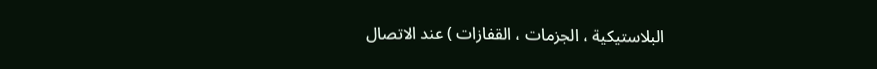البلاستيكية ، الجزمات ، القفازات ) عند الاتصال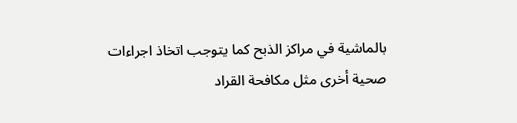بالماشية في مراكز الذبح كما يتوجب اتخاذ اجراءات صحية أخرى مثل مكافحة القراد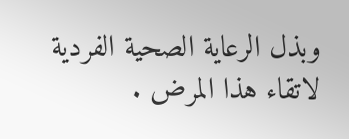وبذل الرعاية الصحية الفردية لاتقاء هذا المرض .